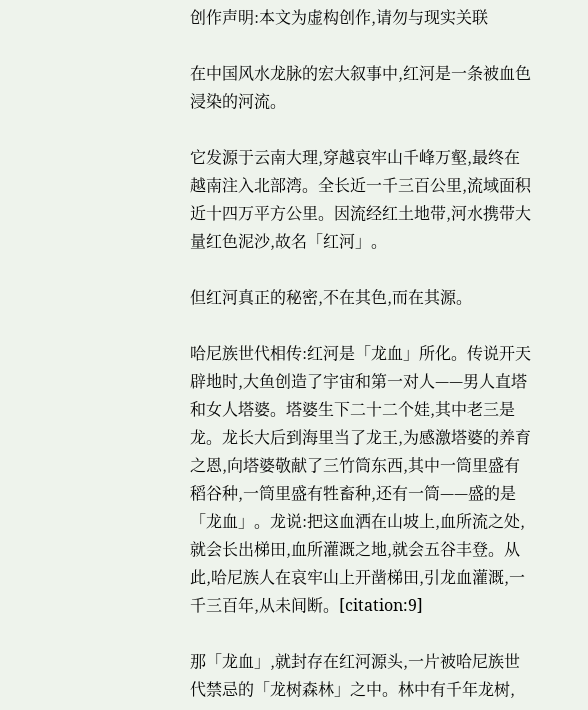创作声明:本文为虚构创作,请勿与现实关联

在中国风水龙脉的宏大叙事中,红河是一条被血色浸染的河流。

它发源于云南大理,穿越哀牢山千峰万壑,最终在越南注入北部湾。全长近一千三百公里,流域面积近十四万平方公里。因流经红土地带,河水携带大量红色泥沙,故名「红河」。

但红河真正的秘密,不在其色,而在其源。

哈尼族世代相传:红河是「龙血」所化。传说开天辟地时,大鱼创造了宇宙和第一对人——男人直塔和女人塔婆。塔婆生下二十二个娃,其中老三是龙。龙长大后到海里当了龙王,为感激塔婆的养育之恩,向塔婆敬献了三竹筒东西,其中一筒里盛有稻谷种,一筒里盛有牲畜种,还有一筒——盛的是「龙血」。龙说:把这血洒在山坡上,血所流之处,就会长出梯田,血所灌溉之地,就会五谷丰登。从此,哈尼族人在哀牢山上开凿梯田,引龙血灌溉,一千三百年,从未间断。[citation:9]

那「龙血」,就封存在红河源头,一片被哈尼族世代禁忌的「龙树森林」之中。林中有千年龙树,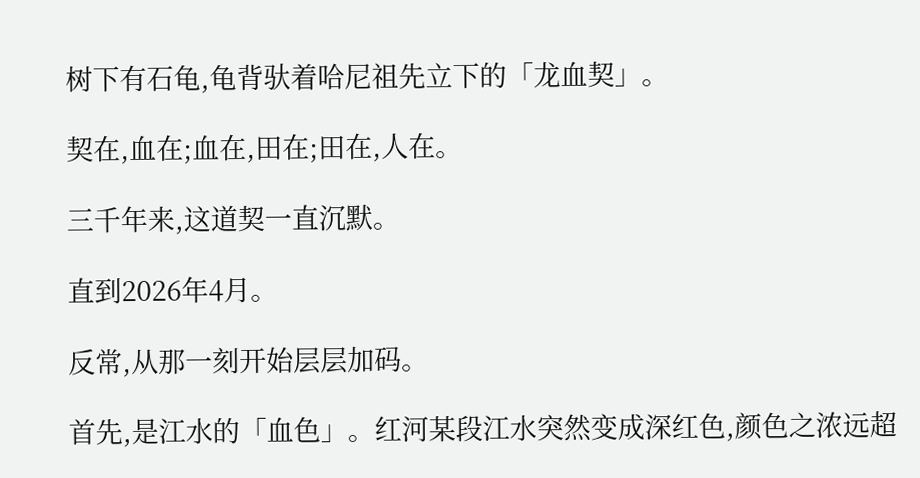树下有石龟,龟背驮着哈尼祖先立下的「龙血契」。

契在,血在;血在,田在;田在,人在。

三千年来,这道契一直沉默。

直到2026年4月。

反常,从那一刻开始层层加码。

首先,是江水的「血色」。红河某段江水突然变成深红色,颜色之浓远超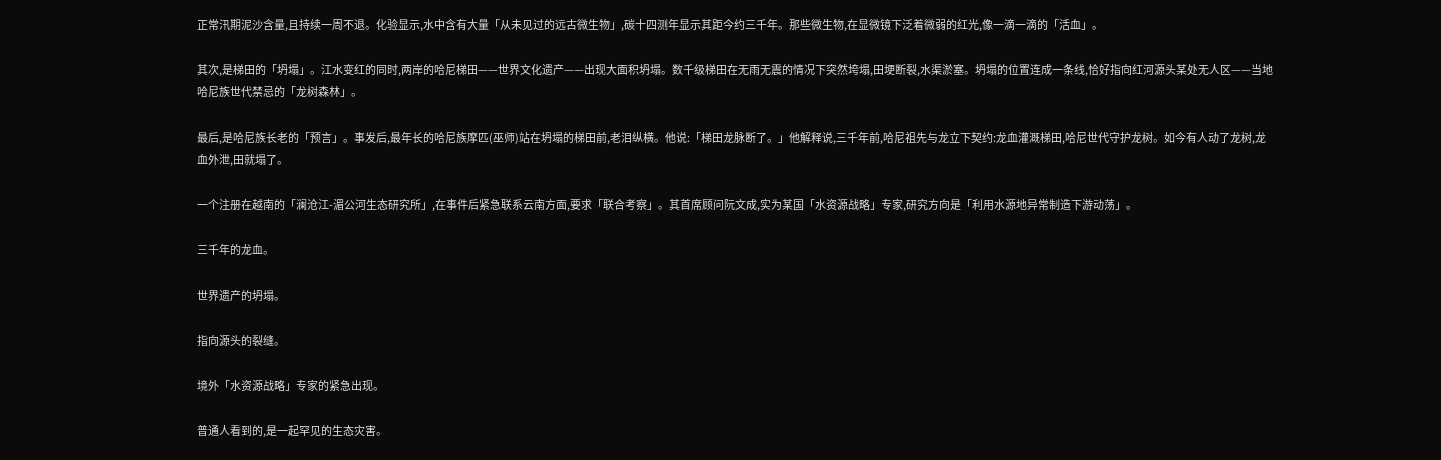正常汛期泥沙含量,且持续一周不退。化验显示,水中含有大量「从未见过的远古微生物」,碳十四测年显示其距今约三千年。那些微生物,在显微镜下泛着微弱的红光,像一滴一滴的「活血」。

其次,是梯田的「坍塌」。江水变红的同时,两岸的哈尼梯田——世界文化遗产——出现大面积坍塌。数千级梯田在无雨无震的情况下突然垮塌,田埂断裂,水渠淤塞。坍塌的位置连成一条线,恰好指向红河源头某处无人区——当地哈尼族世代禁忌的「龙树森林」。

最后,是哈尼族长老的「预言」。事发后,最年长的哈尼族摩匹(巫师)站在坍塌的梯田前,老泪纵横。他说:「梯田龙脉断了。」他解释说,三千年前,哈尼祖先与龙立下契约:龙血灌溉梯田,哈尼世代守护龙树。如今有人动了龙树,龙血外泄,田就塌了。

一个注册在越南的「澜沧江-湄公河生态研究所」,在事件后紧急联系云南方面,要求「联合考察」。其首席顾问阮文成,实为某国「水资源战略」专家,研究方向是「利用水源地异常制造下游动荡」。

三千年的龙血。

世界遗产的坍塌。

指向源头的裂缝。

境外「水资源战略」专家的紧急出现。

普通人看到的,是一起罕见的生态灾害。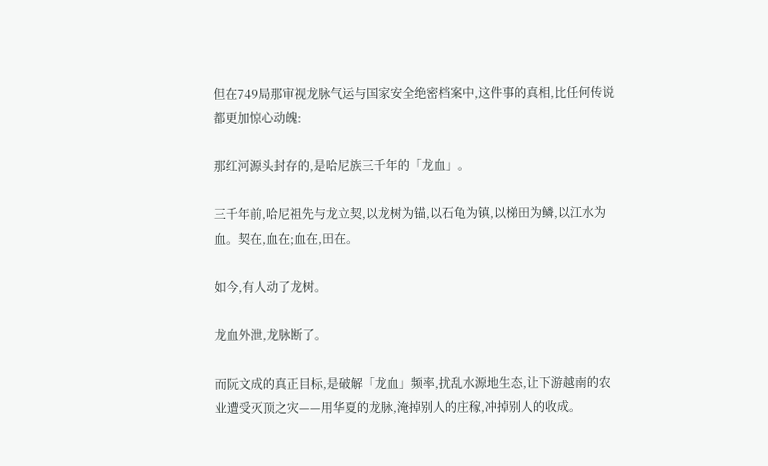但在749局那审视龙脉气运与国家安全绝密档案中,这件事的真相,比任何传说都更加惊心动魄:

那红河源头封存的,是哈尼族三千年的「龙血」。

三千年前,哈尼祖先与龙立契,以龙树为锚,以石龟为镇,以梯田为鳞,以江水为血。契在,血在;血在,田在。

如今,有人动了龙树。

龙血外泄,龙脉断了。

而阮文成的真正目标,是破解「龙血」频率,扰乱水源地生态,让下游越南的农业遭受灭顶之灾——用华夏的龙脉,淹掉别人的庄稼,冲掉别人的收成。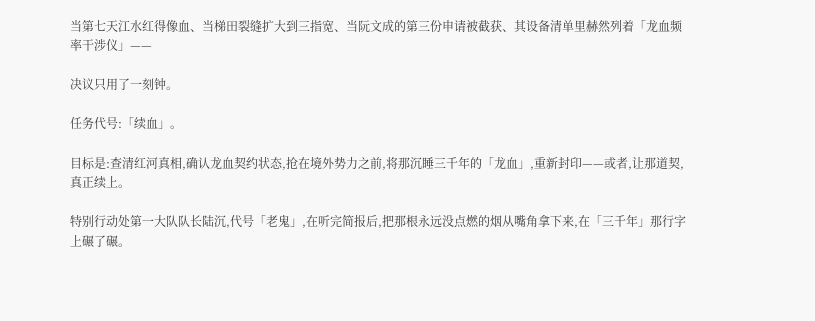当第七天江水红得像血、当梯田裂缝扩大到三指宽、当阮文成的第三份申请被截获、其设备清单里赫然列着「龙血频率干涉仪」——

决议只用了一刻钟。

任务代号:「续血」。

目标是:查清红河真相,确认龙血契约状态,抢在境外势力之前,将那沉睡三千年的「龙血」,重新封印——或者,让那道契,真正续上。

特别行动处第一大队队长陆沉,代号「老鬼」,在听完简报后,把那根永远没点燃的烟从嘴角拿下来,在「三千年」那行字上碾了碾。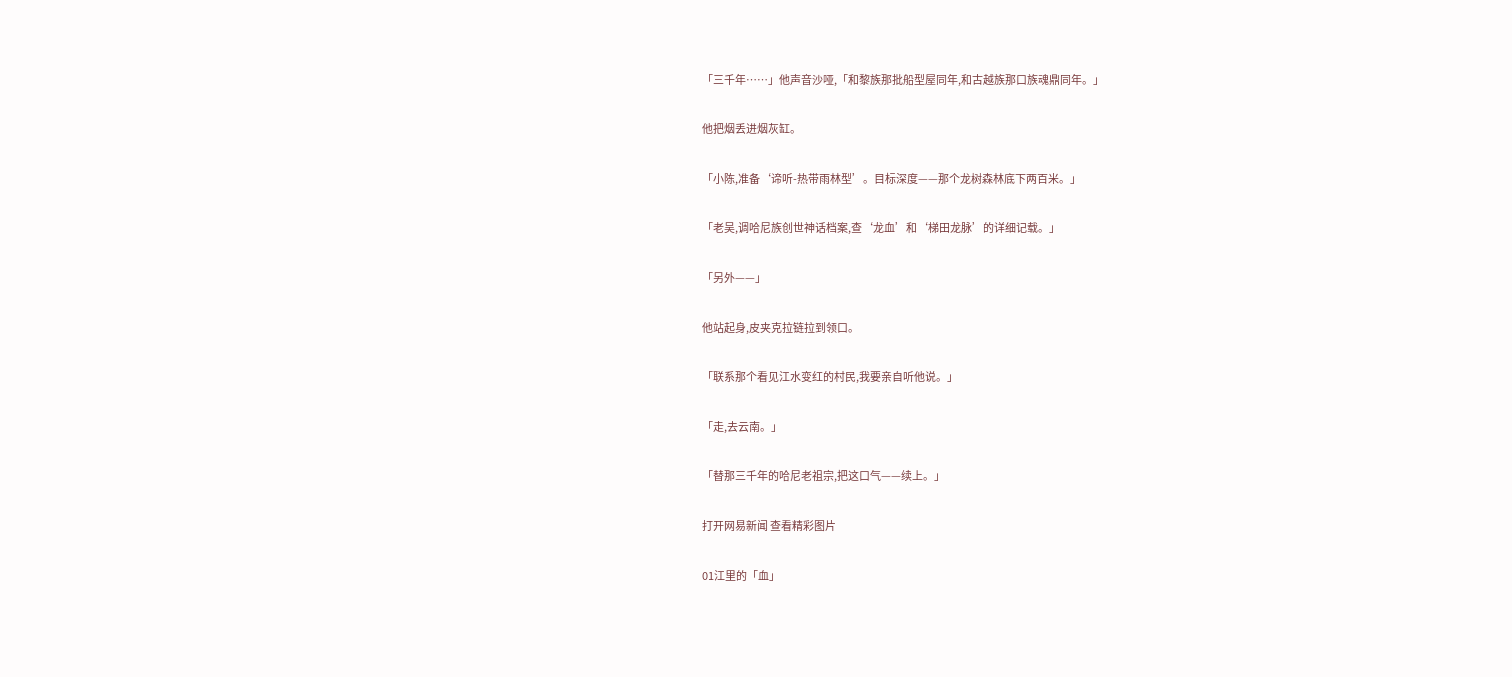「三千年……」他声音沙哑,「和黎族那批船型屋同年,和古越族那口族魂鼎同年。」

他把烟丢进烟灰缸。

「小陈,准备‘谛听-热带雨林型’。目标深度——那个龙树森林底下两百米。」

「老吴,调哈尼族创世神话档案,查‘龙血’和‘梯田龙脉’的详细记载。」

「另外——」

他站起身,皮夹克拉链拉到领口。

「联系那个看见江水变红的村民,我要亲自听他说。」

「走,去云南。」

「替那三千年的哈尼老祖宗,把这口气——续上。」

打开网易新闻 查看精彩图片

01江里的「血」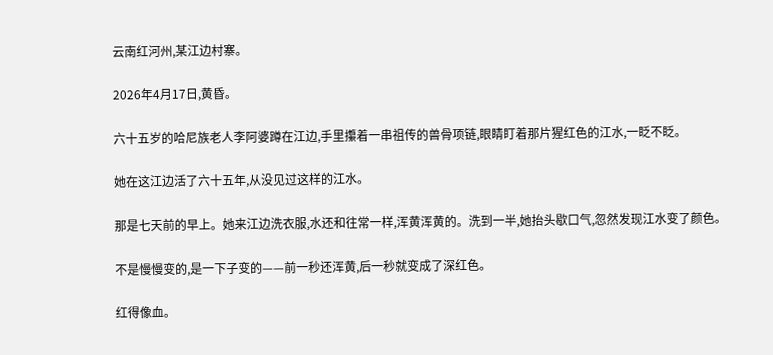云南红河州,某江边村寨。

2026年4月17日,黄昏。

六十五岁的哈尼族老人李阿婆蹲在江边,手里攥着一串祖传的兽骨项链,眼睛盯着那片猩红色的江水,一眨不眨。

她在这江边活了六十五年,从没见过这样的江水。

那是七天前的早上。她来江边洗衣服,水还和往常一样,浑黄浑黄的。洗到一半,她抬头歇口气,忽然发现江水变了颜色。

不是慢慢变的,是一下子变的——前一秒还浑黄,后一秒就变成了深红色。

红得像血。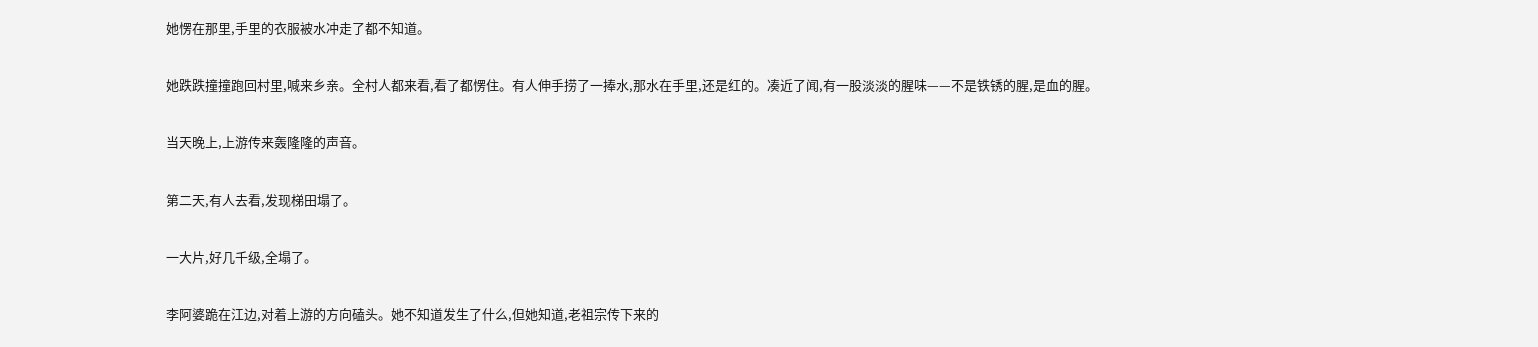她愣在那里,手里的衣服被水冲走了都不知道。

她跌跌撞撞跑回村里,喊来乡亲。全村人都来看,看了都愣住。有人伸手捞了一捧水,那水在手里,还是红的。凑近了闻,有一股淡淡的腥味——不是铁锈的腥,是血的腥。

当天晚上,上游传来轰隆隆的声音。

第二天,有人去看,发现梯田塌了。

一大片,好几千级,全塌了。

李阿婆跪在江边,对着上游的方向磕头。她不知道发生了什么,但她知道,老祖宗传下来的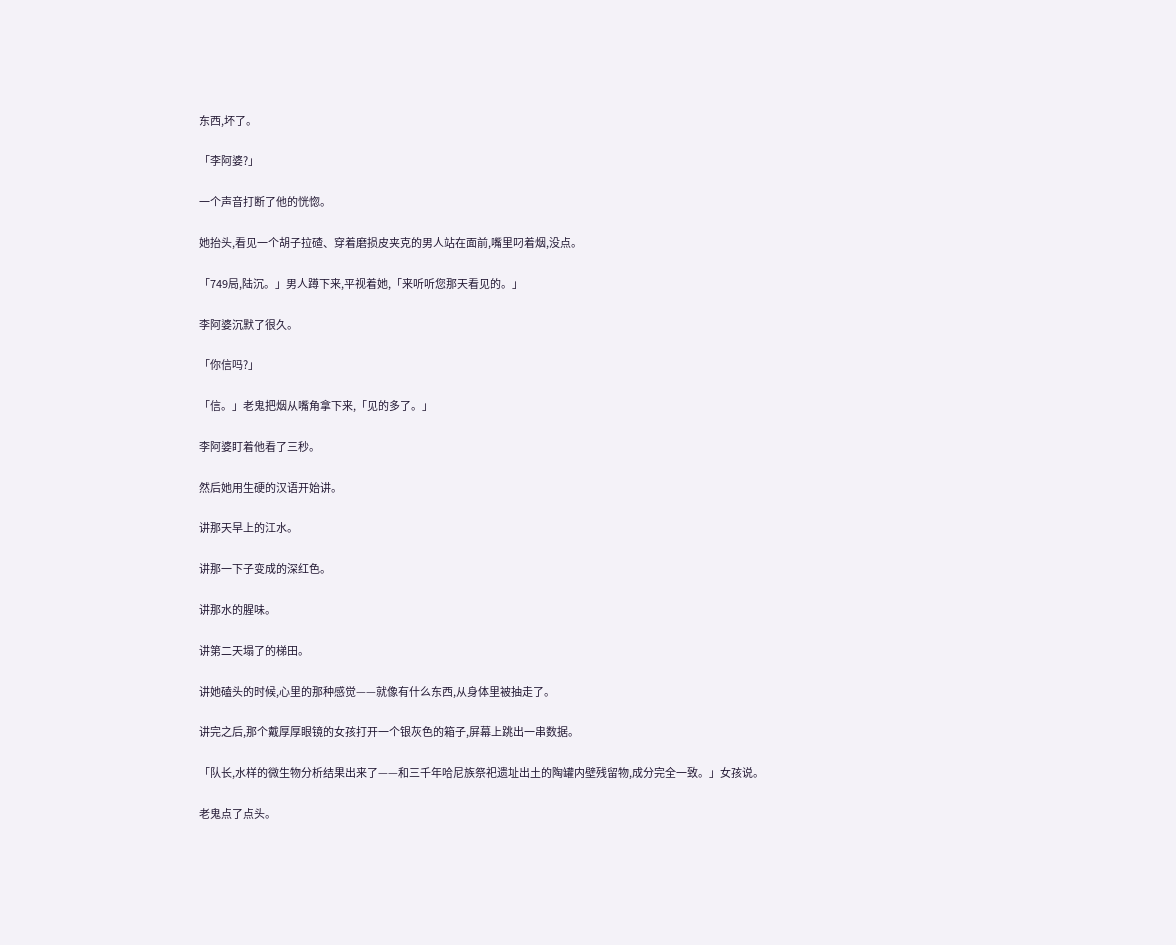东西,坏了。

「李阿婆?」

一个声音打断了他的恍惚。

她抬头,看见一个胡子拉碴、穿着磨损皮夹克的男人站在面前,嘴里叼着烟,没点。

「749局,陆沉。」男人蹲下来,平视着她,「来听听您那天看见的。」

李阿婆沉默了很久。

「你信吗?」

「信。」老鬼把烟从嘴角拿下来,「见的多了。」

李阿婆盯着他看了三秒。

然后她用生硬的汉语开始讲。

讲那天早上的江水。

讲那一下子变成的深红色。

讲那水的腥味。

讲第二天塌了的梯田。

讲她磕头的时候,心里的那种感觉——就像有什么东西,从身体里被抽走了。

讲完之后,那个戴厚厚眼镜的女孩打开一个银灰色的箱子,屏幕上跳出一串数据。

「队长,水样的微生物分析结果出来了——和三千年哈尼族祭祀遗址出土的陶罐内壁残留物,成分完全一致。」女孩说。

老鬼点了点头。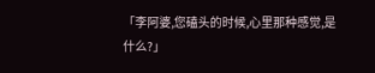「李阿婆,您磕头的时候,心里那种感觉,是什么?」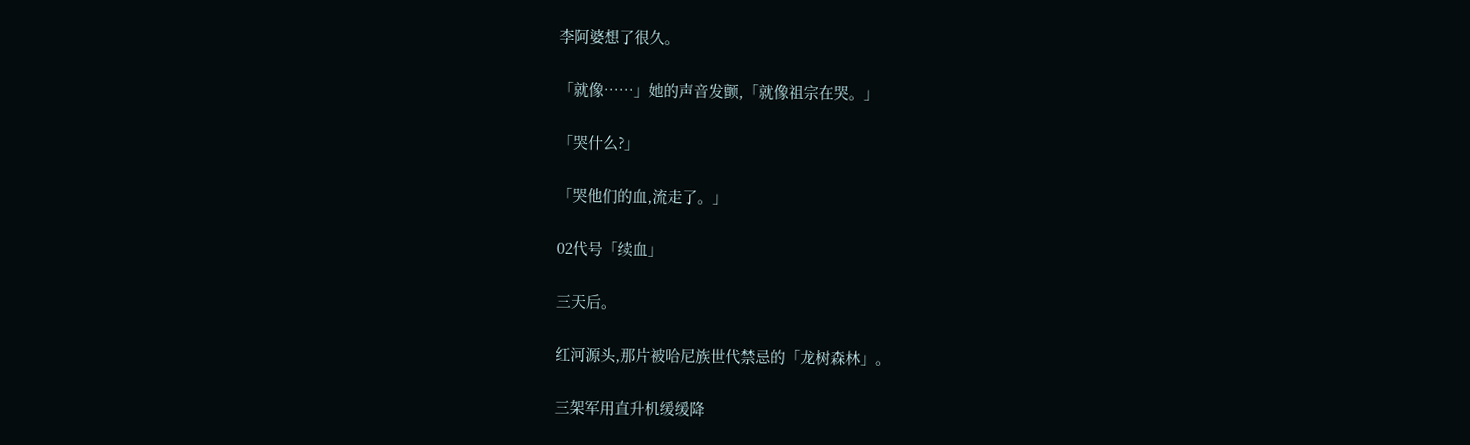李阿婆想了很久。

「就像……」她的声音发颤,「就像祖宗在哭。」

「哭什么?」

「哭他们的血,流走了。」

02代号「续血」

三天后。

红河源头,那片被哈尼族世代禁忌的「龙树森林」。

三架军用直升机缓缓降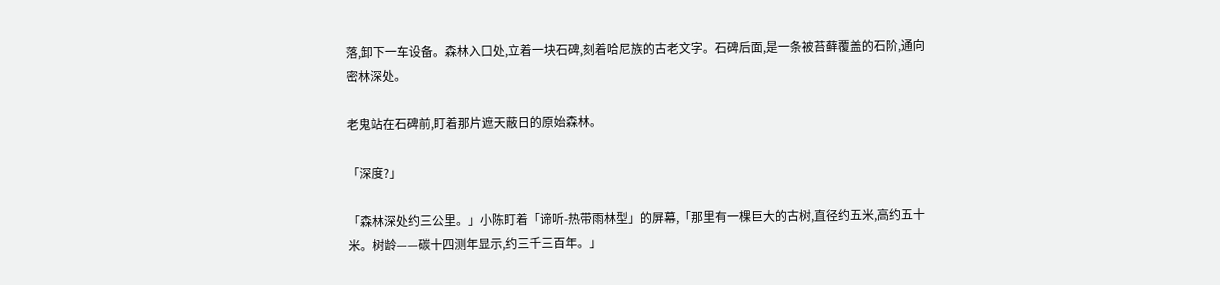落,卸下一车设备。森林入口处,立着一块石碑,刻着哈尼族的古老文字。石碑后面,是一条被苔藓覆盖的石阶,通向密林深处。

老鬼站在石碑前,盯着那片遮天蔽日的原始森林。

「深度?」

「森林深处约三公里。」小陈盯着「谛听-热带雨林型」的屏幕,「那里有一棵巨大的古树,直径约五米,高约五十米。树龄——碳十四测年显示,约三千三百年。」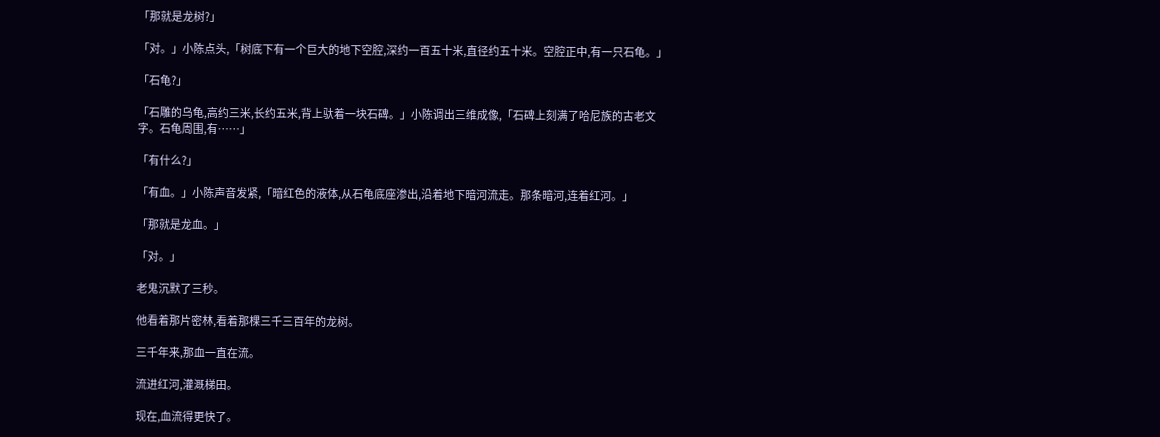「那就是龙树?」

「对。」小陈点头,「树底下有一个巨大的地下空腔,深约一百五十米,直径约五十米。空腔正中,有一只石龟。」

「石龟?」

「石雕的乌龟,高约三米,长约五米,背上驮着一块石碑。」小陈调出三维成像,「石碑上刻满了哈尼族的古老文字。石龟周围,有……」

「有什么?」

「有血。」小陈声音发紧,「暗红色的液体,从石龟底座渗出,沿着地下暗河流走。那条暗河,连着红河。」

「那就是龙血。」

「对。」

老鬼沉默了三秒。

他看着那片密林,看着那棵三千三百年的龙树。

三千年来,那血一直在流。

流进红河,灌溉梯田。

现在,血流得更快了。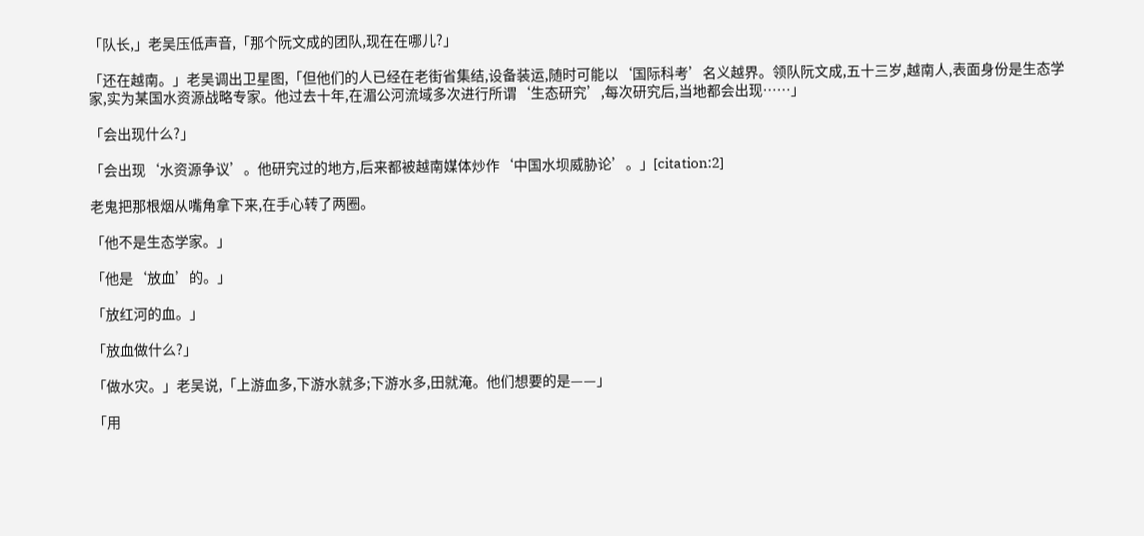「队长,」老吴压低声音,「那个阮文成的团队,现在在哪儿?」

「还在越南。」老吴调出卫星图,「但他们的人已经在老街省集结,设备装运,随时可能以‘国际科考’名义越界。领队阮文成,五十三岁,越南人,表面身份是生态学家,实为某国水资源战略专家。他过去十年,在湄公河流域多次进行所谓‘生态研究’,每次研究后,当地都会出现……」

「会出现什么?」

「会出现‘水资源争议’。他研究过的地方,后来都被越南媒体炒作‘中国水坝威胁论’。」[citation:2]

老鬼把那根烟从嘴角拿下来,在手心转了两圈。

「他不是生态学家。」

「他是‘放血’的。」

「放红河的血。」

「放血做什么?」

「做水灾。」老吴说,「上游血多,下游水就多;下游水多,田就淹。他们想要的是——」

「用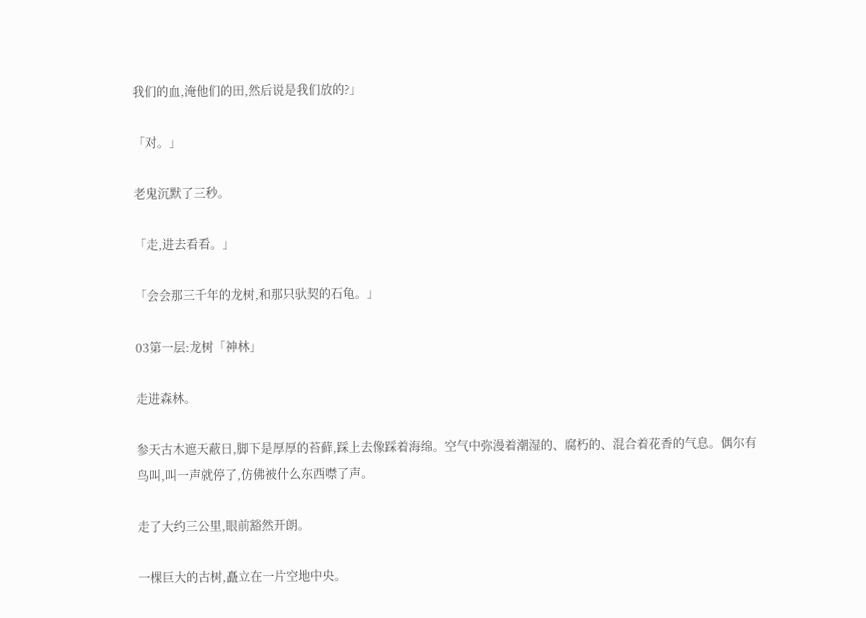我们的血,淹他们的田,然后说是我们放的?」

「对。」

老鬼沉默了三秒。

「走,进去看看。」

「会会那三千年的龙树,和那只驮契的石龟。」

03第一层:龙树「神林」

走进森林。

参天古木遮天蔽日,脚下是厚厚的苔藓,踩上去像踩着海绵。空气中弥漫着潮湿的、腐朽的、混合着花香的气息。偶尔有鸟叫,叫一声就停了,仿佛被什么东西噤了声。

走了大约三公里,眼前豁然开朗。

一棵巨大的古树,矗立在一片空地中央。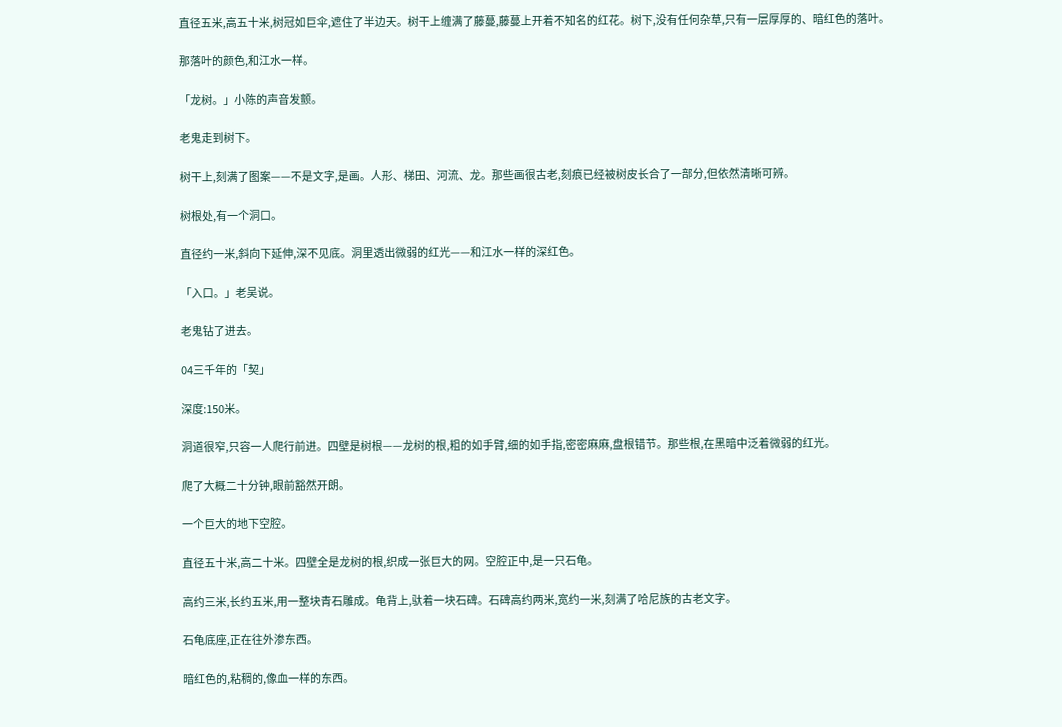直径五米,高五十米,树冠如巨伞,遮住了半边天。树干上缠满了藤蔓,藤蔓上开着不知名的红花。树下,没有任何杂草,只有一层厚厚的、暗红色的落叶。

那落叶的颜色,和江水一样。

「龙树。」小陈的声音发颤。

老鬼走到树下。

树干上,刻满了图案——不是文字,是画。人形、梯田、河流、龙。那些画很古老,刻痕已经被树皮长合了一部分,但依然清晰可辨。

树根处,有一个洞口。

直径约一米,斜向下延伸,深不见底。洞里透出微弱的红光——和江水一样的深红色。

「入口。」老吴说。

老鬼钻了进去。

04三千年的「契」

深度:150米。

洞道很窄,只容一人爬行前进。四壁是树根——龙树的根,粗的如手臂,细的如手指,密密麻麻,盘根错节。那些根,在黑暗中泛着微弱的红光。

爬了大概二十分钟,眼前豁然开朗。

一个巨大的地下空腔。

直径五十米,高二十米。四壁全是龙树的根,织成一张巨大的网。空腔正中,是一只石龟。

高约三米,长约五米,用一整块青石雕成。龟背上,驮着一块石碑。石碑高约两米,宽约一米,刻满了哈尼族的古老文字。

石龟底座,正在往外渗东西。

暗红色的,粘稠的,像血一样的东西。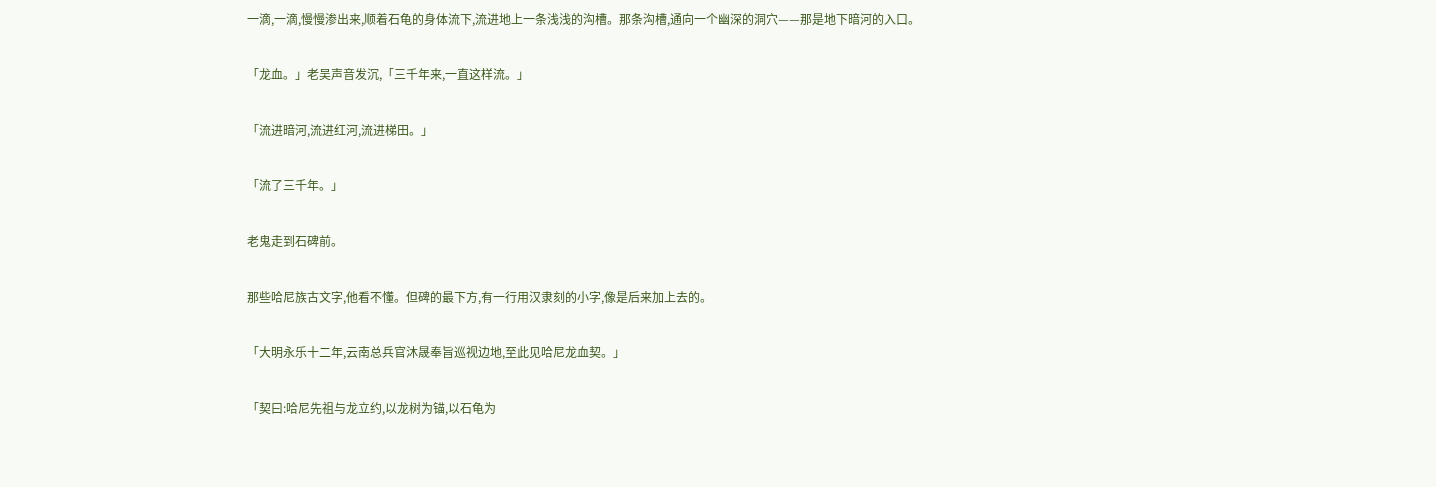一滴,一滴,慢慢渗出来,顺着石龟的身体流下,流进地上一条浅浅的沟槽。那条沟槽,通向一个幽深的洞穴——那是地下暗河的入口。

「龙血。」老吴声音发沉,「三千年来,一直这样流。」

「流进暗河,流进红河,流进梯田。」

「流了三千年。」

老鬼走到石碑前。

那些哈尼族古文字,他看不懂。但碑的最下方,有一行用汉隶刻的小字,像是后来加上去的。

「大明永乐十二年,云南总兵官沐晟奉旨巡视边地,至此见哈尼龙血契。」

「契曰:哈尼先祖与龙立约,以龙树为锚,以石龟为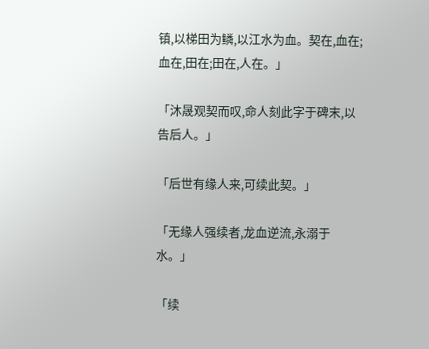镇,以梯田为鳞,以江水为血。契在,血在;血在,田在;田在,人在。」

「沐晟观契而叹,命人刻此字于碑末,以告后人。」

「后世有缘人来,可续此契。」

「无缘人强续者,龙血逆流,永溺于水。」

「续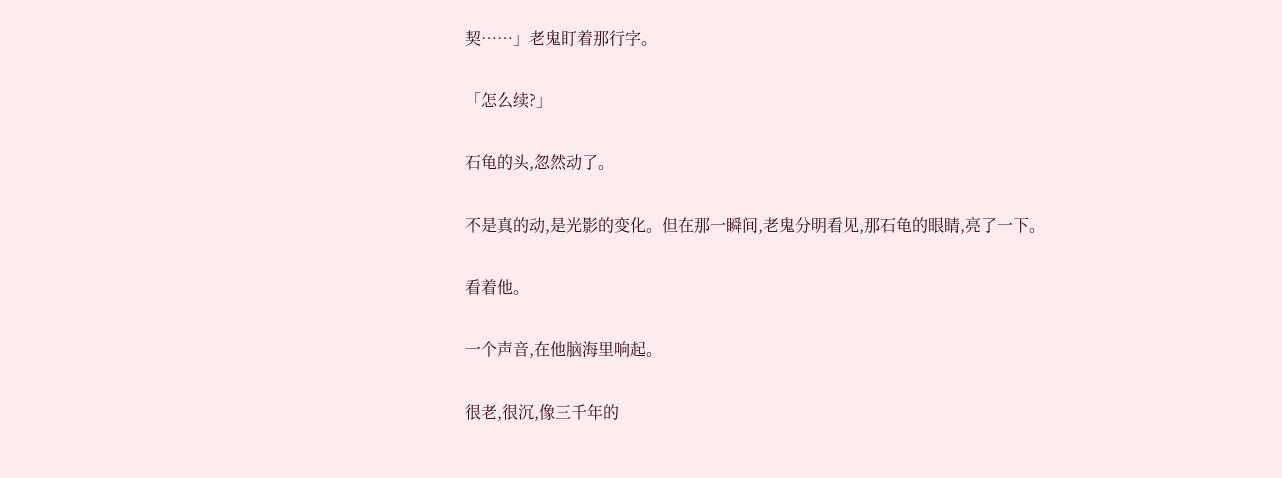契……」老鬼盯着那行字。

「怎么续?」

石龟的头,忽然动了。

不是真的动,是光影的变化。但在那一瞬间,老鬼分明看见,那石龟的眼睛,亮了一下。

看着他。

一个声音,在他脑海里响起。

很老,很沉,像三千年的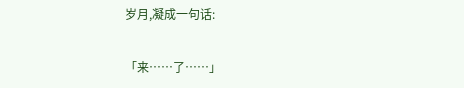岁月,凝成一句话:

「来……了……」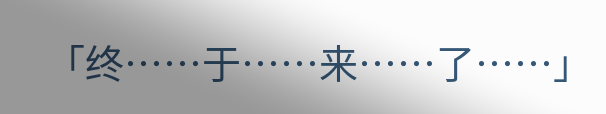「终……于……来……了……」